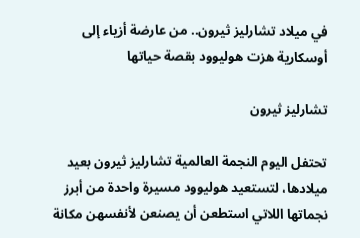في ميلاد تشارليز ثيرون.. من عارضة أزياء إلى أوسكارية هزت هوليوود بقصة حياتها

تشارليز ثيرون

تحتفل اليوم النجمة العالمية تشارليز ثيرون بعيد ميلادها، لتستعيد هوليوود مسيرة واحدة من أبرز نجماتها اللاتي استطعن أن يصنعن لأنفسهن مكانة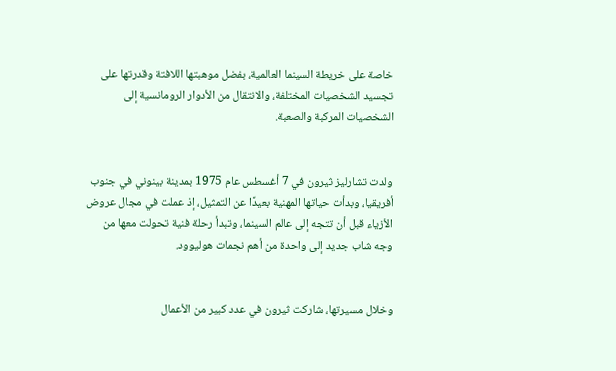خاصة على خريطة السينما العالمية، بفضل موهبتها اللافتة وقدرتها على تجسيد الشخصيات المختلفة، والانتقال من الأدوار الرومانسية إلى الشخصيات المركبة والصعبة.


ولدت تشارليز ثيرون في 7 أغسطس عام 1975 بمدينة بينوني في جنوب أفريقيا، وبدأت حياتها المهنية بعيدًا عن التمثيل، إذ عملت في مجال عروض الأزياء قبل أن تتجه إلى عالم السينما، وتبدأ رحلة فنية تحولت معها من وجه شاب جديد إلى واحدة من أهم نجمات هوليوود.


وخلال مسيرتها، شاركت ثيرون في عدد كبير من الأعمال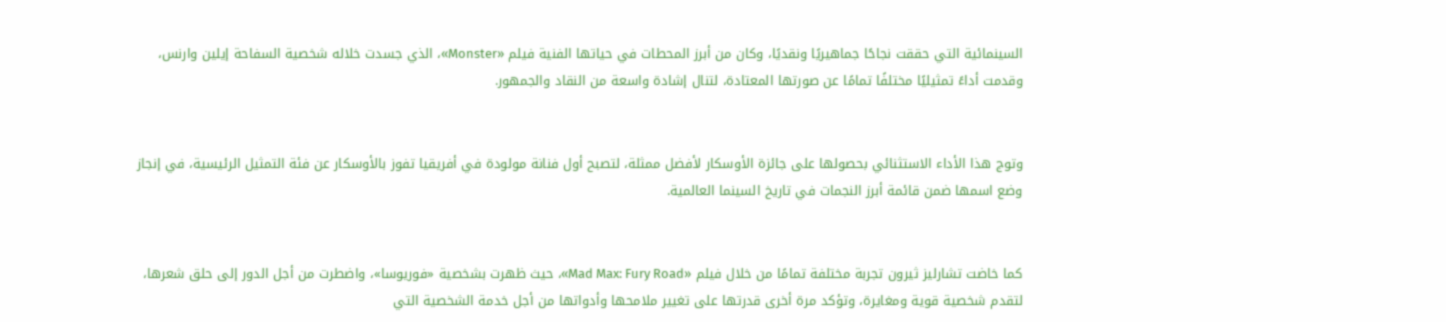السينمائية التي حققت نجاحًا جماهيريًا ونقديًا، وكان من أبرز المحطات في حياتها الفنية فيلم «Monster»، الذي جسدت خلاله شخصية السفاحة إيلين وارنس، وقدمت أداءً تمثيليًا مختلفًا تمامًا عن صورتها المعتادة، لتنال إشادة واسعة من النقاد والجمهور.


وتوج هذا الأداء الاستثنائي بحصولها على جائزة الأوسكار لأفضل ممثلة، لتصبح أول فنانة مولودة في أفريقيا تفوز بالأوسكار عن فئة التمثيل الرئيسية، في إنجاز وضع اسمها ضمن قائمة أبرز النجمات في تاريخ السينما العالمية.


كما خاضت تشارليز ثيرون تجربة مختلفة تمامًا من خلال فيلم «Mad Max: Fury Road»، حيث ظهرت بشخصية «فوريوسا»، واضطرت من أجل الدور إلى حلق شعرها، لتقدم شخصية قوية ومغايرة، وتؤكد مرة أخرى قدرتها على تغيير ملامحها وأدواتها من أجل خدمة الشخصية التي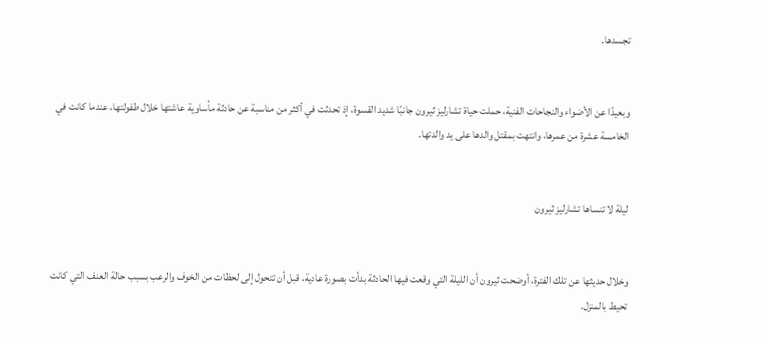تجسدها.


وبعيدًا عن الأضواء والنجاحات الفنية، حملت حياة تشارليز ثيرون جانبًا شديد القسوة، إذ تحدثت في أكثر من مناسبة عن حادثة مأساوية عاشتها خلال طفولتها، عندما كانت في الخامسة عشرة من عمرها، وانتهت بمقتل والدها على يد والدتها.


ليلة لا تنساها تشارليز ثيرون


وخلال حديثها عن تلك الفترة، أوضحت ثيرون أن الليلة التي وقعت فيها الحادثة بدأت بصورة عادية، قبل أن تتحول إلى لحظات من الخوف والرعب بسبب حالة العنف التي كانت تحيط بالمنزل.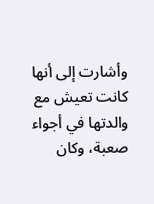وأشارت إلى أنها كانت تعيش مع والدتها في أجواء صعبة، وكان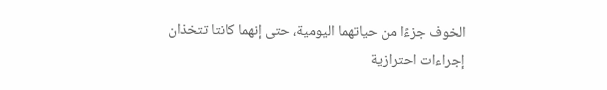الخوف جزءًا من حياتهما اليومية، حتى إنهما كانتا تتخذان إجراءات احترازية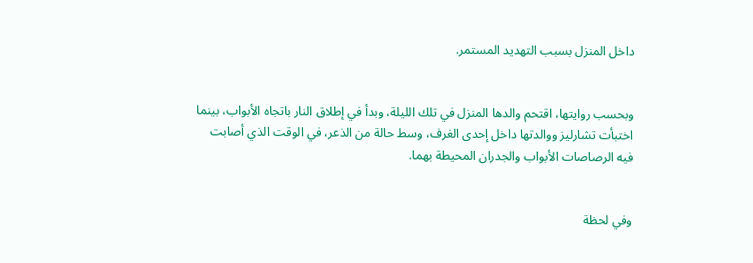داخل المنزل بسبب التهديد المستمر.


وبحسب روايتها، اقتحم والدها المنزل في تلك الليلة، وبدأ في إطلاق النار باتجاه الأبواب، بينما اختبأت تشارليز ووالدتها داخل إحدى الغرف، وسط حالة من الذعر، في الوقت الذي أصابت فيه الرصاصات الأبواب والجدران المحيطة بهما.


وفي لحظة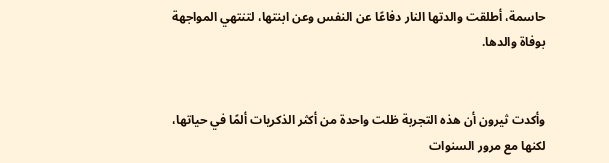حاسمة، أطلقت والدتها النار دفاعًا عن النفس وعن ابنتها، لتنتهي المواجهة بوفاة والدها.


وأكدت ثيرون أن هذه التجربة ظلت واحدة من أكثر الذكريات ألمًا في حياتها، لكنها مع مرور السنوات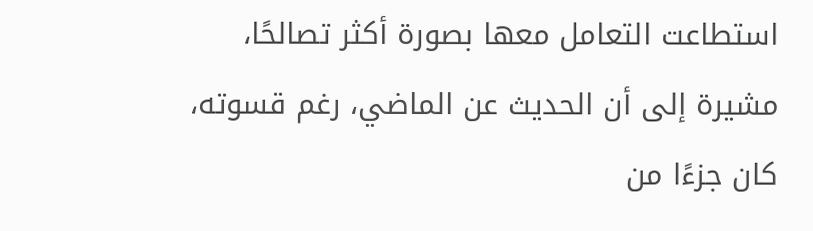استطاعت التعامل معها بصورة أكثر تصالحًا، مشيرة إلى أن الحديث عن الماضي، رغم قسوته، كان جزءًا من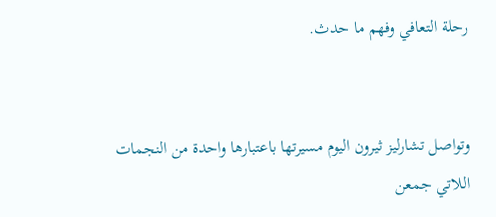رحلة التعافي وفهم ما حدث.


وتواصل تشارليز ثيرون اليوم مسيرتها باعتبارها واحدة من النجمات اللاتي جمعن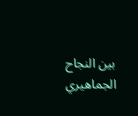بين النجاح الجماهيري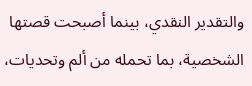والتقدير النقدي، بينما أصبحت قصتها الشخصية، بما تحمله من ألم وتحديات،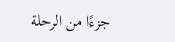جزءًا من الرحلة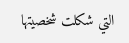التي شكلت شخصيتها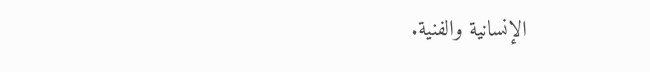الإنسانية والفنية.